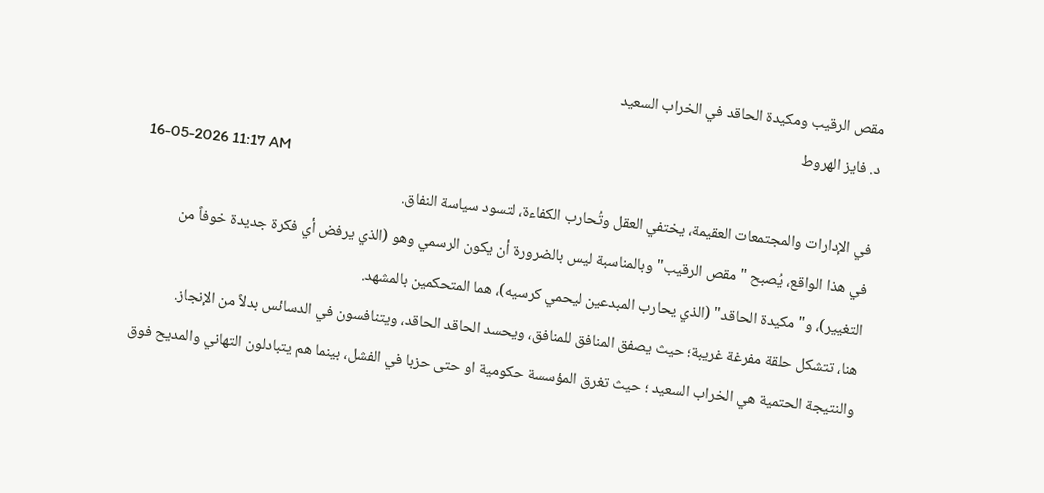مقص الرقيب ومكيدة الحاقد في الخراب السعيد
د. فايز الهروط
16-05-2026 11:17 AM
في الإدارات والمجتمعات العقيمة، يختفي العقل وتُحارب الكفاءة، لتسود سياسة النفاق.
في هذا الواقع، يُصبح "مقص الرقيب" وبالمناسبة ليس بالضرورة أن يكون الرسمي وهو (الذي يرفض أي فكرة جديدة خوفاً من التغيير)، و"مكيدة الحاقد" (الذي يحارب المبدعين ليحمي كرسيه)، هما المتحكمين بالمشهد.
هنا، تتشكل حلقة مفرغة غريبة؛ حيث يصفق المنافق للمنافق، ويحسد الحاقد الحاقد، ويتنافسون في الدسائس بدلاً من الإنجاز.
والنتيجة الحتمية هي الخراب السعيد ؛ حيث تغرق المؤسسة حكومية او حتى حزبا في الفشل، بينما هم يتبادلون التهاني والمديح فوق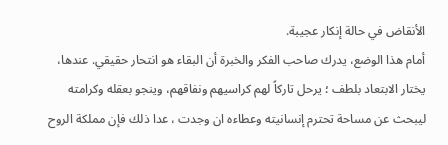الأنقاض في حالة إنكار عجيبة.
أمام هذا الوضع، يدرك صاحب الفكر والخبرة أن البقاء هو انتحار حقيقي. عندها، يختار الابتعاد بلطف ؛ يرحل تاركاً لهم كراسيهم ونفاقهم، وينجو بعقله وكرامته ليبحث عن مساحة تحترم إنسانيته وعطاءه ان وجدت ، عدا ذلك فإن مملكة الروح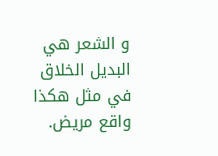و الشعر هي البديل الخلاق في مثل هكذا واقع مريض.